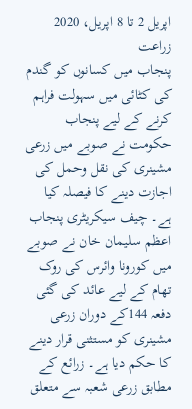اپریل 2 تا 8 اپریل، 2020
زراعت
پنجاب میں کسانوں کو گندم کی کٹائی میں سہولت فراہم کرنے کے لیے پنجاب حکومت نے صوبے میں زرعی مشینری کی نقل وحمل کی اجازت دینے کا فیصلہ کیا ہے۔ چیف سیکریٹری پنجاب اعظم سلیمان خان نے صوبے میں کورونا وائرس کی روک تھام کے لیے عائد کی گئی دفعہ 144کے دوران زرعی مشینری کو مستثنی قرار دینے کا حکم دیا ہے۔ زرائع کے مطابق زرعی شعبہ سے متعلق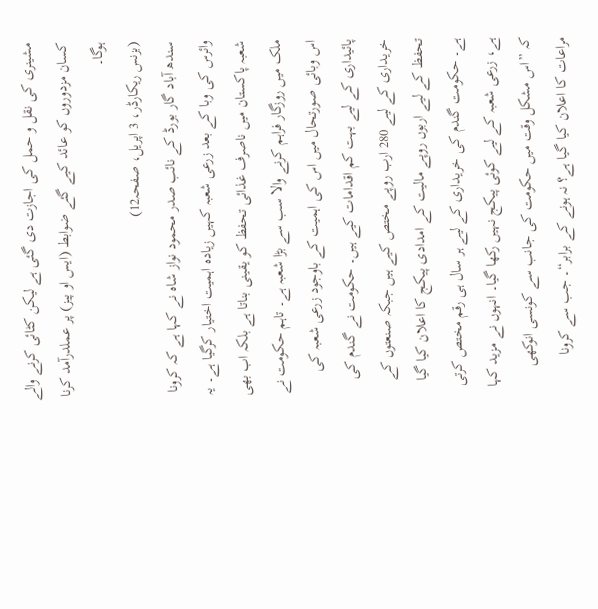مشینری کی نقل و حمل کی اجازت دی گئی ہے لیکن کٹائی کرنے والے کسان مزدوروں کو عائد کیے گئے ضوابط (ایس او پیز) پر عملدرآمد کرنا ہوگا۔
(بزنس ریکارڈر، 3 اپریل، صفحہ12)
سندھ آباد گار بورڈ کے نائب صدر محمود نواز شاہ نے کہا ہے کہ کرونا وائرس کی وبا کے بعد زرعی شعبہ کہیں زیادہ اہمیت اختیار کرگیا ہے۔ یہ شعبہ پاکستان میں ناصرف غذائی تحفظ کو یقینی بناتا ہے بلکہ اب بھی ملک میں روزگار فراہم کرنے والا سب سے بڑا شعبہ ہے۔ تاہم حکومت نے اس وبائی صورتحال میں اس کی اہمیت کے باوجود زرعی شعبہ کی پائیداری کے لیے بہت کم اقدامات کیے ہیں۔ حکومت نے گندم کی خریداری کے لیے 280 ارب روپے مختص کیے ہیں جبکہ صنعتوں کے تحفظ کے لیے اربوں روپے مالیت کے امدادی پیکج کا اعلان کیا گیا ہے۔ حکومت گندم کی خریداری کے لیے ہر سال ہی رقم مختص کرتی ہے، زرعی شعبہ کے لیے کوئی پیکج نہیں رکھا گیا۔ انہوں نے مزید کہا کہ ”اس مشکل وقت میں حکومت کی جانب سے کونسی انوکھی مراعات کا اعلان کیا گیا ہے؟ نہ ہونے کے برابر“۔ جب سے کرونا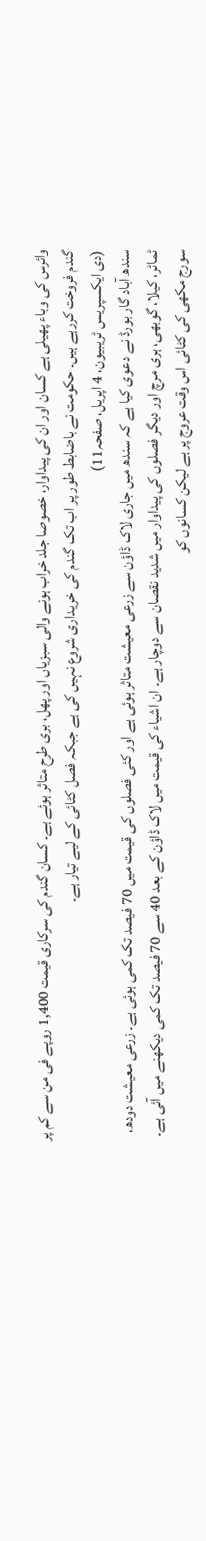وائرس کی وباء پھیلی ہے کسان اور ان کی پیداوار، خصوصا جلد خراب ہونے والی سبزیاں اور پھل، بری طرح متاثر ہوئے ہے۔ کسان گندم کی سرکاری قیمت 1,400 روپے فی من سے کم پر گندم فروخت کررہے ہیں۔ حکومت نے باضابط طور پر اب تک گندم کی خریداری شروع نہیں کی ہے جبکہ فصل کٹائی کے لیے تیار ہے۔
(دی ایکسپریس ٹریبیون، 4 اپریل، صفحہ11)
سندھ آباد گار بورڈ نے دعوی کیا ہے کہ سندھ میں جاری لاک ڈاؤن سے زرعی معیشت متاثر ہوئی ہے اور کئی فصلوں کی قیمت میں 70 فیصد تک کمی ہوئی ہے۔ زرعی معیشت دودھ، ٹماٹر، کیلا، گوبھی، ہری مرچ اور دیگر فصلوں کی پیداوار میں شدید نقصان سے دوچار ہے۔ ان اشیاء کی قیمت میں لاک ڈاؤن کے بعد 40 سے 70 فیصد تک کمی دیکھنے میں آئی ہے۔ سورج مکھی کی کٹائی اس وقت عروج پر ہے لیکن کسانوں کو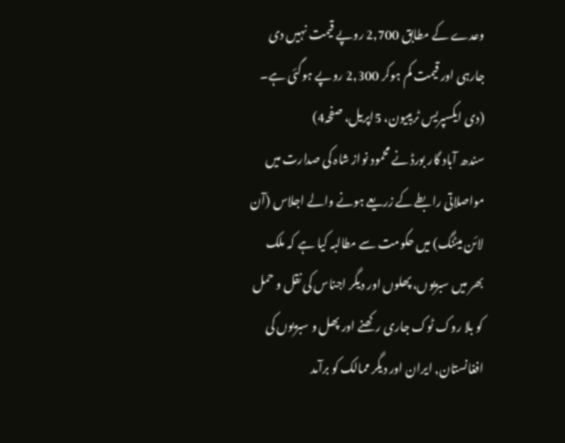وعدے کے مطابق 2,700 روپے قیمت نہیں دی جارہی اور قیمت کم ہوکر 2,300 روپے ہوگئی ہے۔
(دی ایکسپریس ٹریبیون، 5اپریل، صفحہ4)
سندھ آباد گار بورڈ نے محمود نواز شاہ کی صدارت میں مواصلاتی رابطے کے زریعے ہونے والے اجلاس (آن لائن میٹنگ) میں حکومت سے مطالبہ کیا ہے کہ ملک بھر میں سبزیوں، پھلوں اور دیگر اجناس کی نقل و حمل کو بلا روک ٹوک جاری رکھنے اور پھل و سبزیوں کی افغانستان, ایران اور دیگر ممالک کو برآمد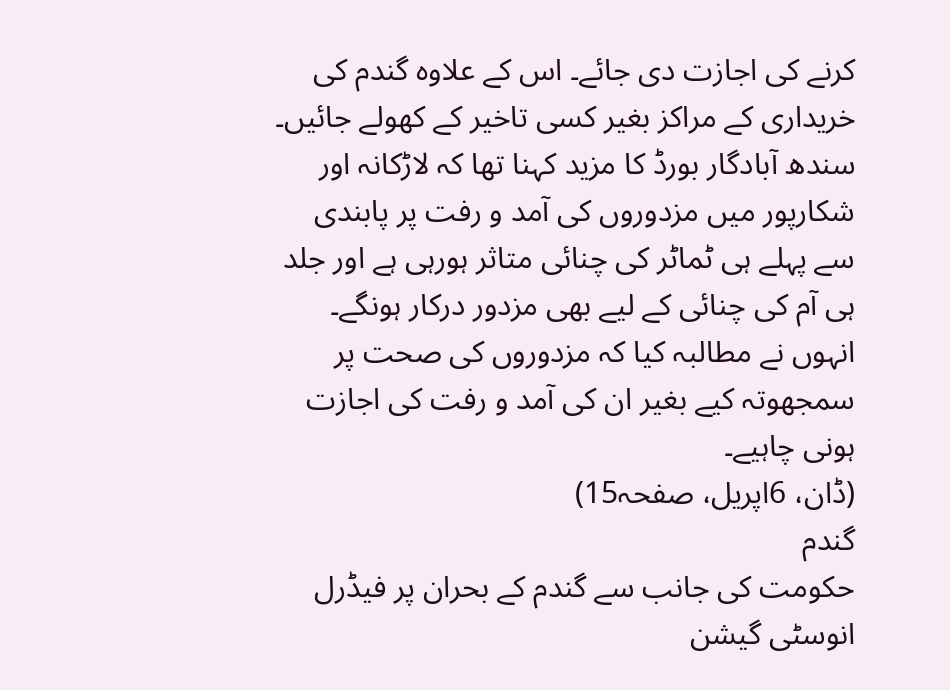کرنے کی اجازت دی جائے۔ اس کے علاوہ گندم کی خریداری کے مراکز بغیر کسی تاخیر کے کھولے جائیں۔ سندھ آبادگار بورڈ کا مزید کہنا تھا کہ لاڑکانہ اور شکارپور میں مزدوروں کی آمد و رفت پر پابندی سے پہلے ہی ٹماٹر کی چنائی متاثر ہورہی ہے اور جلد ہی آم کی چنائی کے لیے بھی مزدور درکار ہونگے۔ انہوں نے مطالبہ کیا کہ مزدوروں کی صحت پر سمجھوتہ کیے بغیر ان کی آمد و رفت کی اجازت ہونی چاہیے۔
(ڈان، 6اپریل، صفحہ15)
گندم
حکومت کی جانب سے گندم کے بحران پر فیڈرل انوسٹی گیشن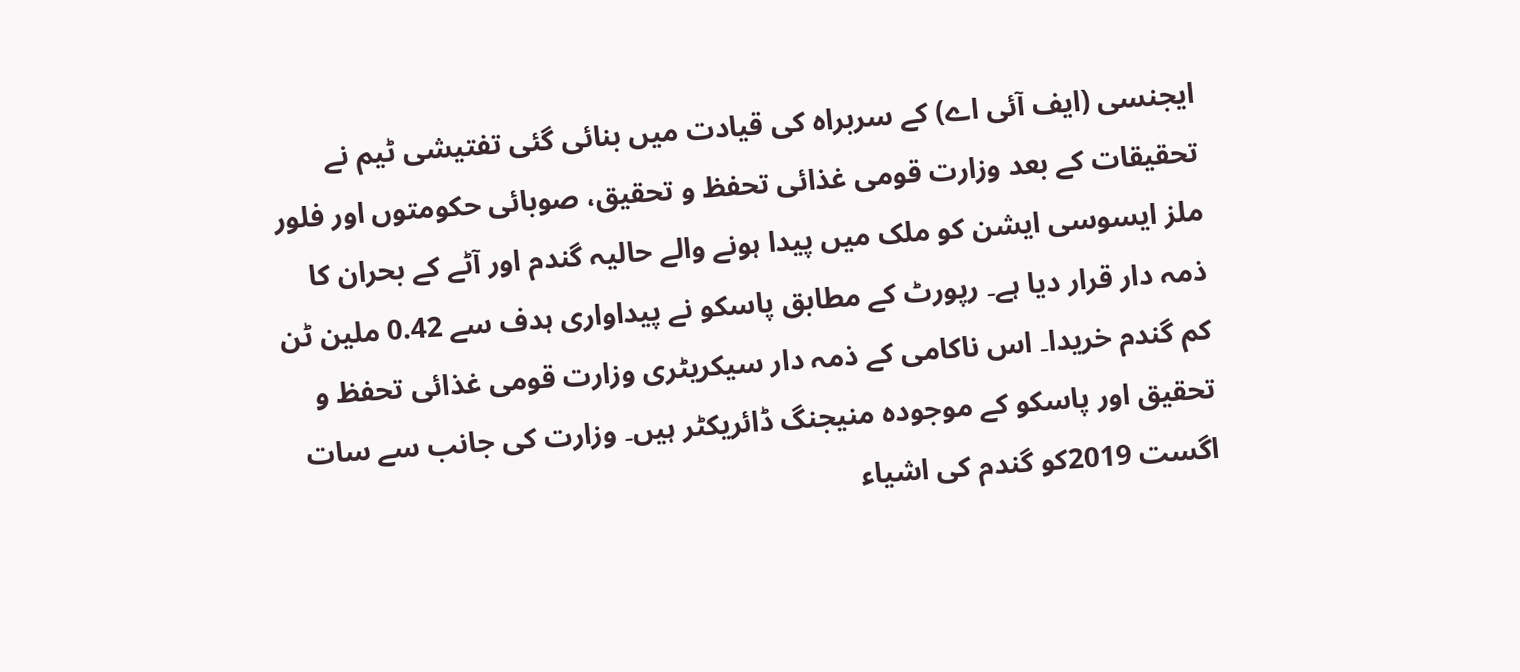ایجنسی (ایف آئی اے) کے سربراہ کی قیادت میں بنائی گئی تفتیشی ٹیم نے تحقیقات کے بعد وزارت قومی غذائی تحفظ و تحقیق، صوبائی حکومتوں اور فلور ملز ایسوسی ایشن کو ملک میں پیدا ہونے والے حالیہ گندم اور آٹے کے بحران کا ذمہ دار قرار دیا ہے۔ رپورٹ کے مطابق پاسکو نے پیداواری ہدف سے 0.42 ملین ٹن کم گندم خریدا۔ اس ناکامی کے ذمہ دار سیکریٹری وزارت قومی غذائی تحفظ و تحقیق اور پاسکو کے موجودہ منیجنگ ڈائریکٹر ہیں۔ وزارت کی جانب سے سات اگست 2019کو گندم کی اشیاء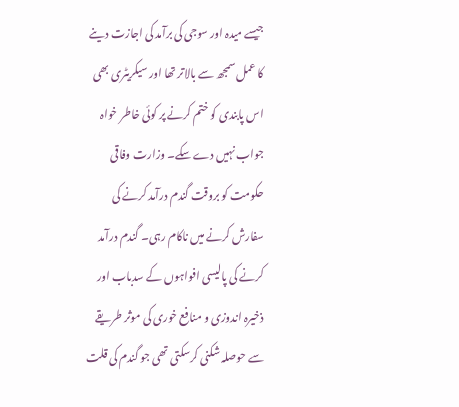جیسے میدہ اور سوجی کی برآمد کی اجازت دینے کا عمل سمجھ سے بالاتر تھا اور سیکریٹری بھی اس پابندی کو ختم کرنے پر کوئی خاطر خواہ جواب نہیں دے سکے۔ وزارت وفاقی حکومت کو بروقت گندم درآمد کرنے کی سفارش کرنے میں ناکام رہی۔ گندم درآمد کرنے کی پالیسی افواہوں کے سدباب اور ذخیرہ اندوزی و منافع خوری کی موثر طریقے سے حوصلہ شکنی کرسکتی تھی جو گندم کی قلت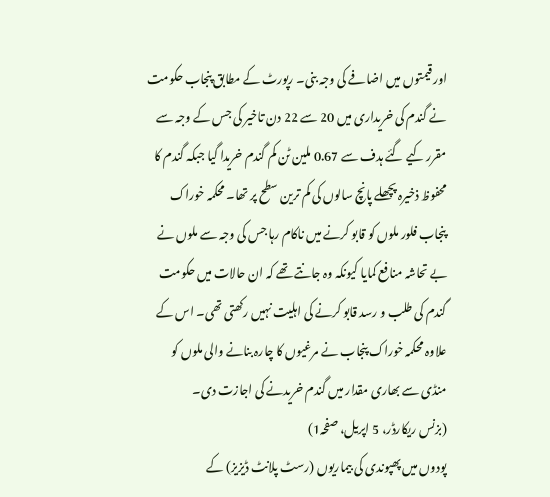اور قیمتوں میں اضافے کی وجہ بنی۔ رپورٹ کے مطابق پنجاب حکومت نے گندم کی خریداری میں 20 سے 22 دن تاخیر کی جس کے وجہ سے مقرر کیے گئے ہدف سے 0.67 ملین ٹن کم گندم خریدا گیا جبکہ گندم کا محفوظ ذخیرہ پچھلے پانچ سالوں کی کم ترین سطح پر تھا۔ محکمہ خوراک پنجاب فلور ملوں کو قابو کرنے میں ناکام رہا جس کی وجہ سے ملوں نے بے تحاشہ منافع کمایا کیونکہ وہ جانتے تھے کہ ان حالات میں حکومت گندم کی طلب و رسد قابو کرنے کی اہلیت نہیں رکھتی تھی۔ اس کے علاوہ محکمہ خوراک پنجاب نے مرغیوں کا چارہ بنانے والی ملوں کو منڈی سے بھاری مقدار میں گندم خریدنے کی اجازت دی۔
(بزنس ریکارڈر، 5 اپریل، صفحہ1)
پودوں میں پھپوندی کی بیماریوں (رسٹ پلانٹ ڈیزیز) کے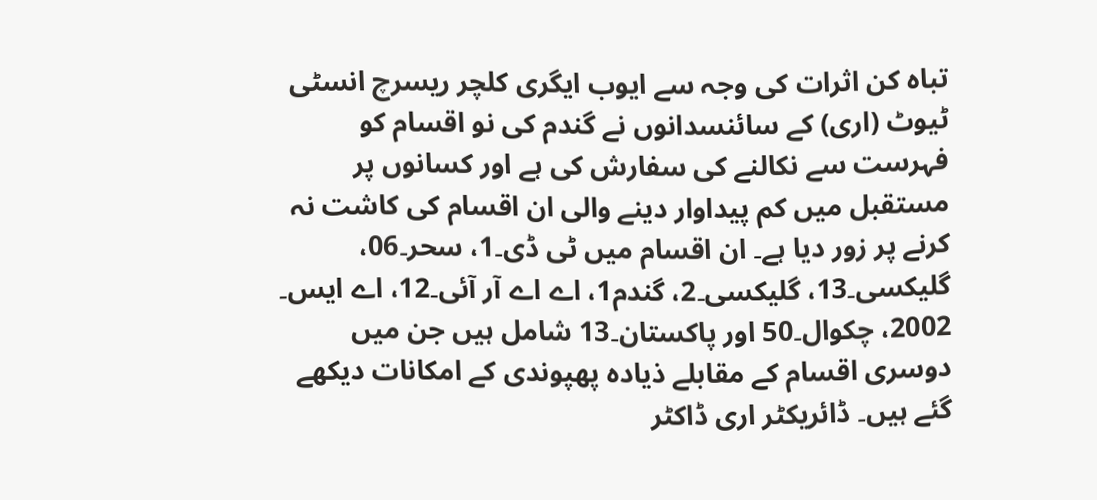تباہ کن اثرات کی وجہ سے ایوب ایگری کلچر ریسرچ انسٹی ٹیوٹ (اری) کے سائنسدانوں نے گندم کی نو اقسام کو فہرست سے نکالنے کی سفارش کی ہے اور کسانوں پر مستقبل میں کم پیداوار دینے والی ان اقسام کی کاشت نہ کرنے پر زور دیا ہے۔ ان اقسام میں ٹی ڈی۔1، سحر۔06، گلیکسی۔13، گلیکسی۔2، گندم1، اے اے آر آئی۔12، اے ایس۔ 2002، چکوال۔50 اور پاکستان۔13 شامل ہیں جن میں دوسری اقسام کے مقابلے ذیادہ پھپوندی کے امکانات دیکھے گئے ہیں۔ ڈائریکٹر اری ڈاکٹر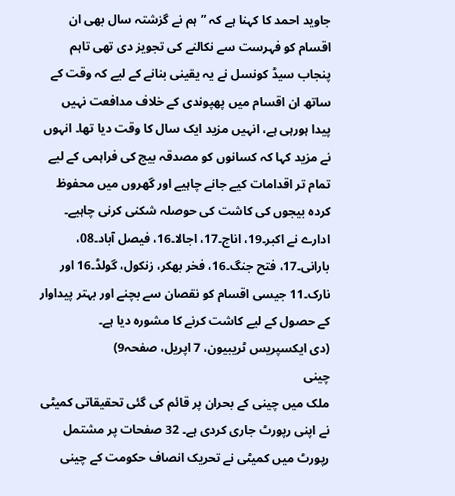جاوید احمد کا کہنا ہے کہ ”ہم نے گزشتہ سال بھی ان اقسام کو فہرست سے نکالنے کی تجویز دی تھی تاہم پنجاب سیڈ کونسل نے یہ یقینی بنانے کے لیے کہ وقت کے ساتھ ان اقسام میں پھپوندی کے خلاف مدافعت نہیں پیدا ہورہی ہے، انہیں مزید ایک سال کا وقت دیا تھا۔ انہوں نے مزید کہا کہ کسانوں کو مصدقہ بیج کی فراہمی کے لیے تمام تر اقدامات کیے جانے چاہیے اور گھروں میں محفوظ کردہ بیجوں کی کاشت کی حوصلہ شکنی کرنی چاہیے۔ ادارے نے اکبر۔19، اناج۔17، اجالا۔16، فیصل آباد۔08، بارانی۔17، فتح جنگ۔16، فخر بھکر، زنکول، گولڈ۔16 اور نارک۔11 جیسی اقسام کو نقصان سے بچنے اور بہتر پیداوار کے حصول کے لیے کاشت کرنے کا مشورہ دیا ہے۔
(دی ایکسپریس ٹریبیون، 7 اپریل، صفحہ9)
چینی
ملک میں چینی کے بحران پر قائم کی گئی تحقیقاتی کمیٹی نے اپنی رپورٹ جاری کردی ہے۔ 32 صفحات پر مشتمل رپورٹ میں کمیٹی نے تحریک انصاف حکومت کے چینی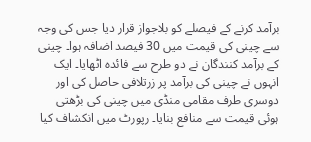برآمد کرنے کے فیصلے کو بلاجواز قرار دیا جس کی وجہ سے چینی کی قیمت میں 30 فیصد اضافہ ہوا۔ چینی کے برآمد کنندگان نے دو طرح سے فائدہ اٹھایا۔ ایک انہوں نے چینی کی برآمد پر زرتلافی حاصل کی اور دوسری طرف مقامی منڈی میں چینی کی بڑھتی ہوئی قیمت سے منافع بنایا۔ رپورٹ میں انکشاف کیا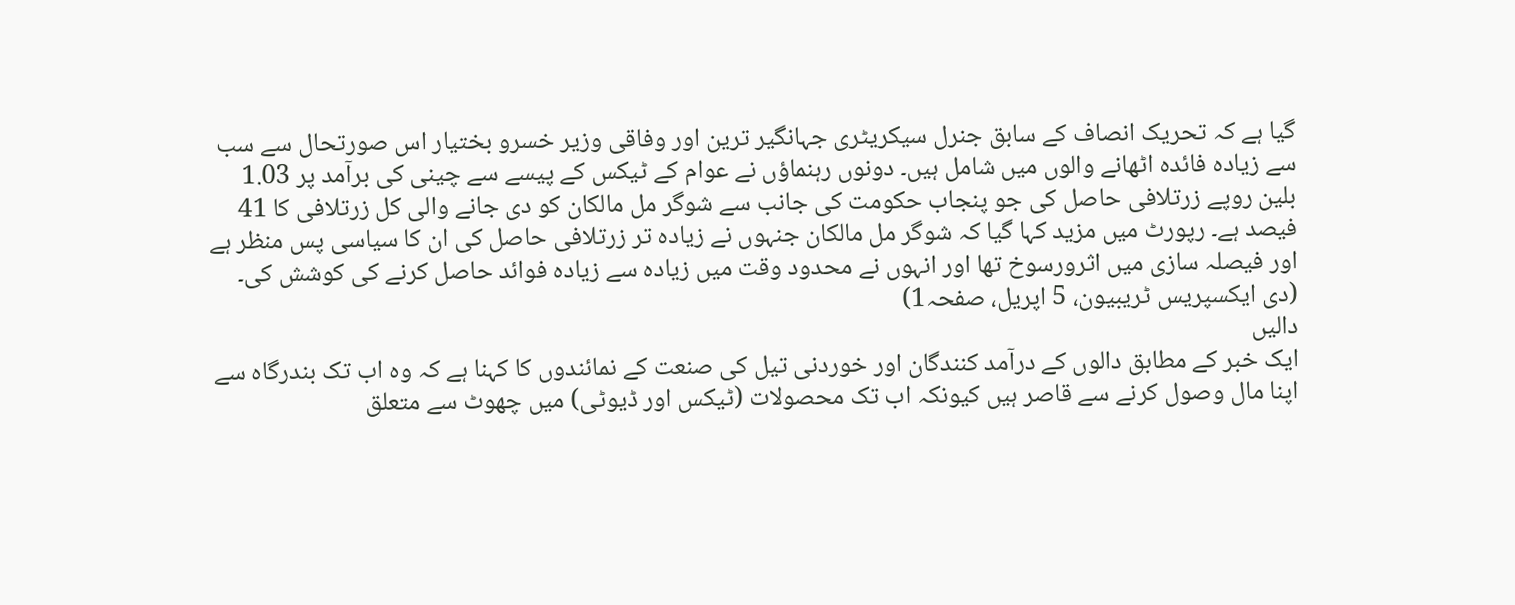گیا ہے کہ تحریک انصاف کے سابق جنرل سیکریٹری جہانگیر ترین اور وفاقی وزیر خسرو بختیار اس صورتحال سے سب سے زیادہ فائدہ اٹھانے والوں میں شامل ہیں۔ دونوں رہنماؤں نے عوام کے ٹیکس کے پیسے سے چینی کی برآمد پر 1.03 بلین روپے زرتلافی حاصل کی جو پنجاب حکومت کی جانب سے شوگر مل مالکان کو دی جانے والی کل زرتلافی کا 41 فیصد ہے۔ رپورٹ میں مزید کہا گیا کہ شوگر مل مالکان جنہوں نے زیادہ تر زرتلافی حاصل کی ان کا سیاسی پس منظر ہے اور فیصلہ سازی میں اثرورسوخ تھا اور انہوں نے محدود وقت میں زیادہ سے زیادہ فوائد حاصل کرنے کی کوشش کی۔
(دی ایکسپریس ٹریبیون، 5 اپریل، صفحہ1)
دالیں
ایک خبر کے مطابق دالوں کے درآمد کنندگان اور خوردنی تیل کی صنعت کے نمائندوں کا کہنا ہے کہ وہ اب تک بندرگاہ سے اپنا مال وصول کرنے سے قاصر ہیں کیونکہ اب تک محصولات (ٹیکس اور ڈیوٹی) میں چھوٹ سے متعلق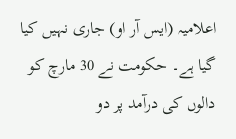اعلامیہ (ایس آر او) جاری نہیں کیا گیا ہے۔ حکومت نے 30 مارچ کو دالوں کی درآمد پر دو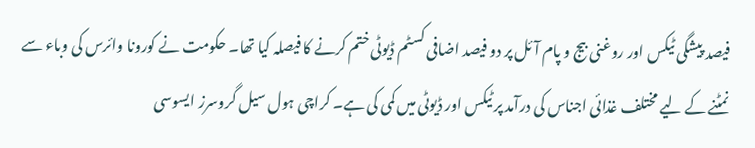فیصد پیشگی ٹیکس اور روغنی بیج و پام آئل پر دو فیصد اضافی کسٹم ڈیوٹی ختم کرنے کا فیصلہ کیا تھا۔ حکومت نے کورونا وائرس کی وباء سے نمٹنے کے لیے مختلف غذائی اجناس کی درآمد پر ٹیکس اور ڈیوٹی میں کمی کی ہے۔ کراچی ہول سیل گروسرز ایسوسی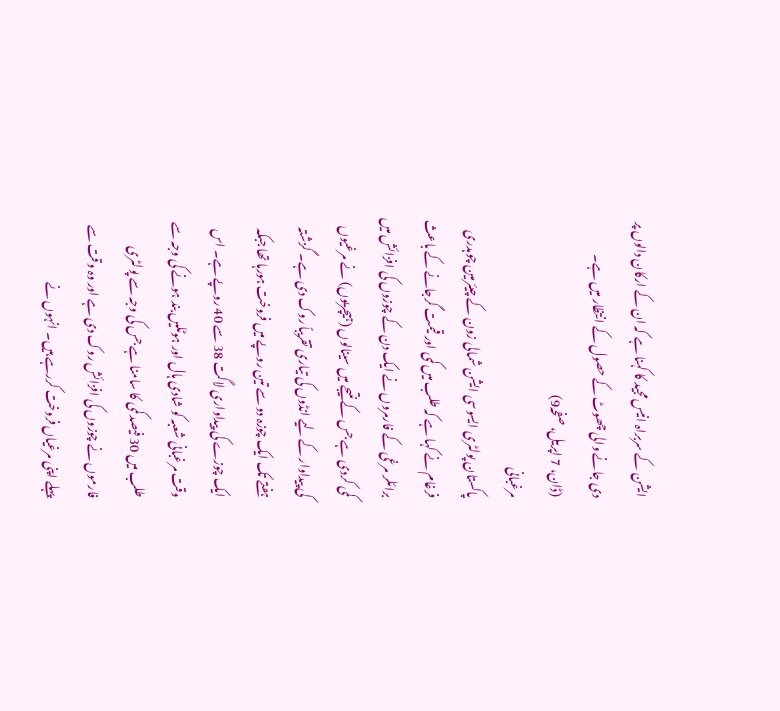ایشن کے سربراہ انیس مجید کا کہنا ہے کہ ان کے ارکان دالوں پر دی جانے والی چھوٹ کے حصول کے انتظار میں ہے۔
(ڈان، 7 اپریل، صفحہ9)
مرغبانی
پاکستان پولٹری ایسوسی ایشن شمالی زون کے چیئرمین چوہدری فرغام نے کہا ہے کہ طلب میں کمی اور قیمت گرجانے کے باعث برائلر مرغی کے فارمروں نے ایک دن کے چوزوں کی افزائش میں کمی کردی ہے جس کے نتیجے میں سینالوں (ہیچریوں) نے مرغیوں کی پیداوار کے لیے انڈوں کی تیاری تقریباً روک دی ہے۔ گزشتہ ہفتے تک ایک چوزہ دو سے تین روپے میں فروخت ہورہا تھا جبکہ ایک چوزے کی پیداواری لاگت 38 سے 40 روپے ہے۔ اس وقت مرغبانی شعبہ کو شادی ہال اور ہوٹلیں بند ہونے کی وجہ سے طلب میں 30 فیصد کمی کا سامنا ہے جس کی وجہ سے پولٹری فارموں نے چوزوں کی افزائش روک دی ہے اور وہ وقت سے پہلے اپنی مرغیاں فروخت کررہے ہیں۔ انہوں نے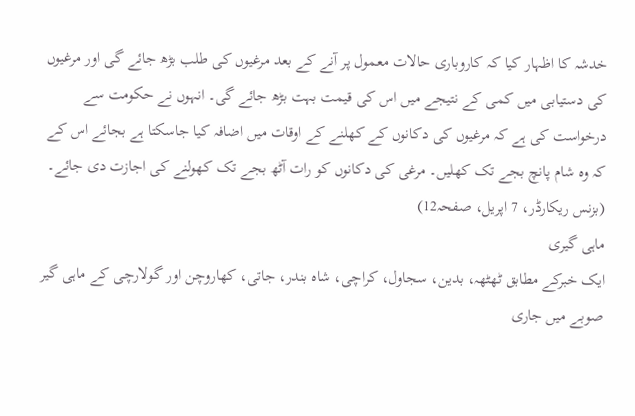خدشہ کا اظہار کیا کہ کاروباری حالات معمول پر آنے کے بعد مرغیوں کی طلب بڑھ جائے گی اور مرغیوں کی دستیابی میں کمی کے نتیجے میں اس کی قیمت بہت بڑھ جائے گی۔ انہوں نے حکومت سے درخواست کی ہے کہ مرغیوں کی دکانوں کے کھلنے کے اوقات میں اضافہ کیا جاسکتا ہے بجائے اس کے کہ وہ شام پانچ بجے تک کھلیں۔ مرغی کی دکانوں کو رات آٹھ بجے تک کھولنے کی اجازت دی جائے۔
(بزنس ریکارڈر، 7 اپریل، صفحہ12)
ماہی گیری
ایک خبرکے مطابق ٹھٹھہ، بدین، سجاول، کراچی، شاہ بندر، جاتی، کھاروچن اور گولارچی کے ماہی گیر صوبے میں جاری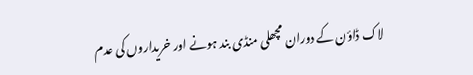لاک ڈاؤن کے دوران مچھلی منڈی بند ہونے اور خریداروں کی عدم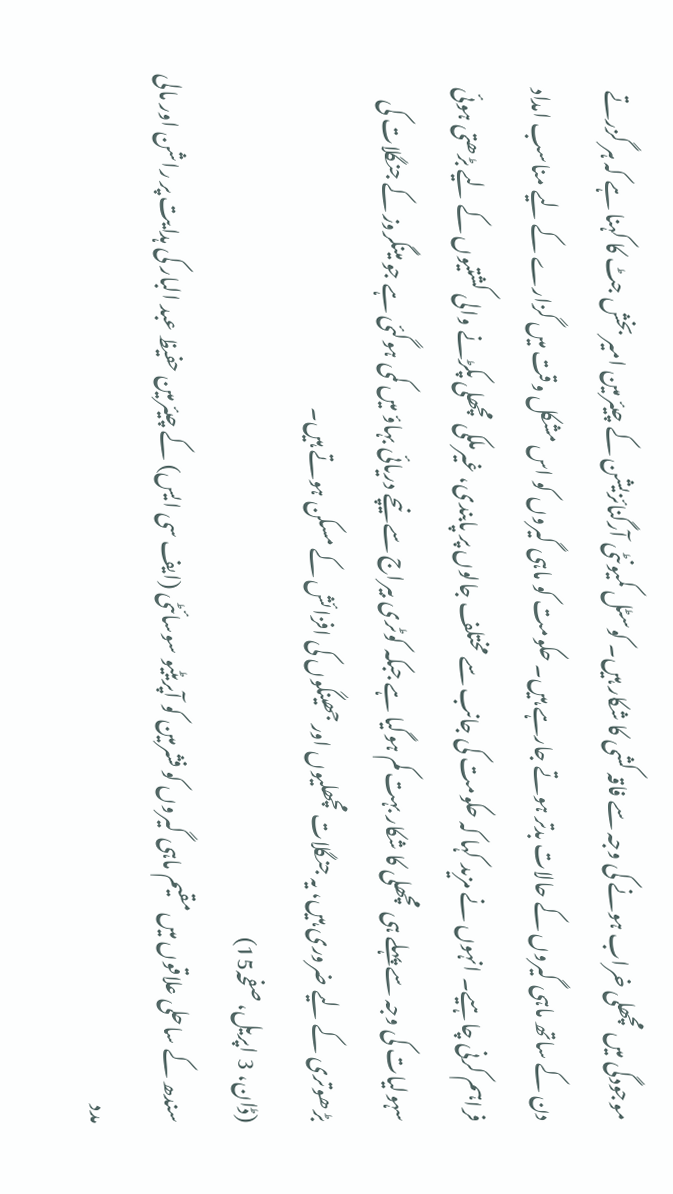موجودگی میں مچھلی خراب ہونے کی وجہ سے فاقہ کشی کا شکار ہیں۔ کوسٹل کمیونٹی آرگنائزیشن کے چیئرمین امیر بخش جٹ کا کہنا ہے کہ ہر گزرتے دن کے ساتھ ماہی گیروں کے حالات بدتر ہوتے جارہے ہیں۔ حکومت کو ماہی گیروں کو اس مشکل وقت میں گزارے کے لیے مناسب امداد فراہم کرنی چاہیے۔ انہوں نے مزید کہا کہ حکومت کی جانب سے مختلف جالوں پر پابندی، غیرملکی مچھلی پکڑنے والی کشتیوں کے لیے بڑھتی ہوئی سہولیات کی وجہ سے پہلے ہی مچھلی کا شکار بہت کم ہوگیا ہے جبکہ کوٹری بیراج سے نیچے دریائی بہاؤ میں کمی ہوگئی ہے جو مینگروز کے جنگلات کی بڑھوتری کے لیے ضروری ہیں، یہ جنگلات مچھلیوں اور جھینگوں کی افزائش کے مسکن ہوتے ہیں۔
(ڈان، 3 اپریل، صفحہ15)
سندھ کے ساحلی علاقوں میں مقیم ماہی گیروں کو فشرمین کو آپریٹیو سوسائٹی (ایف سی ایس) کے چیئرمین حفیظ عبد البار کی ہدایت پر راشن اور مالی مدد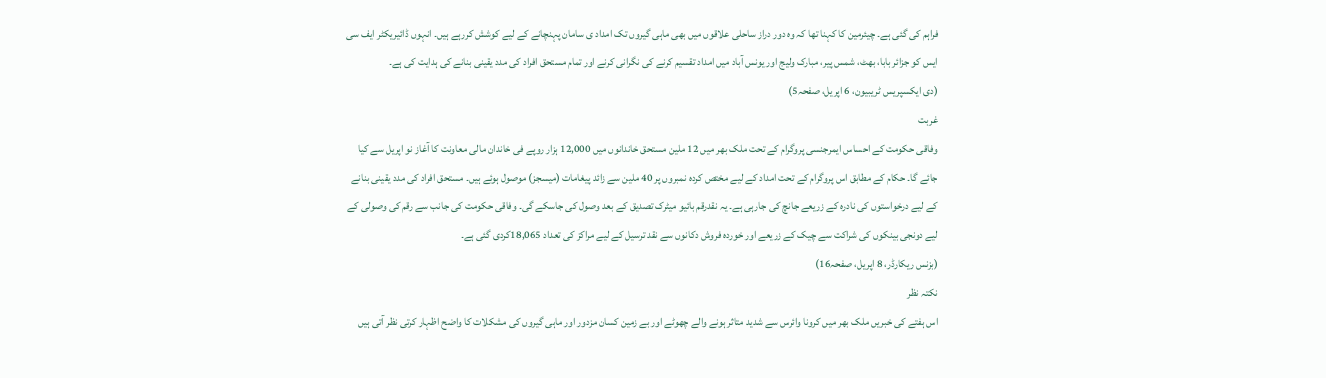فراہم کی گئی ہے۔ چیئرمین کا کہنا تھا کہ وہ دور دراز ساحلی علاقوں میں بھی ماہی گیروں تک امداد ی سامان پہنچانے کے لیے کوشش کررہے ہیں۔ انہوں ڈائیریکٹر ایف سی ایس کو جزائر بابا، بھٹ، شمس پیر، مبارک ولیج اور یونس آباد میں امداد تقسیم کرنے کی نگرانی کرنے اور تمام مستحق افراد کی مدد یقینی بنانے کی ہدایت کی ہے۔
(دی ایکسپریس ٹریبیون، 6 اپریل، صفحہ5)
غربت
وفاقی حکومت کے احساس ایمرجنسی پروگرام کے تحت ملک بھر میں 12 ملین مستحق خاندانوں میں 12,000 ہزار روپے فی خاندان مالی معاونت کا آغاز نو اپریل سے کیا جائے گا۔ حکام کے مطابق اس پروگرام کے تحت امداد کے لیے مختص کردہ نمبروں پر 40 ملین سے زائد پیغامات (میسجز) موصول ہوئے ہیں۔ مستحق افراد کی مدد یقینی بنانے کے لیے درخواستوں کی نادرہ کے زریعے جانچ کی جارہی ہے۔ یہ نقدرقم بائیو میٹرک تصدیق کے بعد وصول کی جاسکے گی۔ وفاقی حکومت کی جانب سے رقم کی وصولی کے لیے دونجی بینکوں کی شراکت سے چیک کے زریعے اور خوردہ فروش دکانوں سے نقد ترسیل کے لیے مراکز کی تعداد 18,065کردی گئی ہے۔
(بزنس ریکارڈر، 8 اپریل، صفحہ16)
نکتہ نظر
اس ہفتے کی خبریں ملک بھر میں کرونا وائرس سے شدید متاثر ہونے والے چھوٹے اور بے زمین کسان مزدور اور ماہی گیروں کی مشکلات کا واضح اظہار کرتی نظر آتی ہیں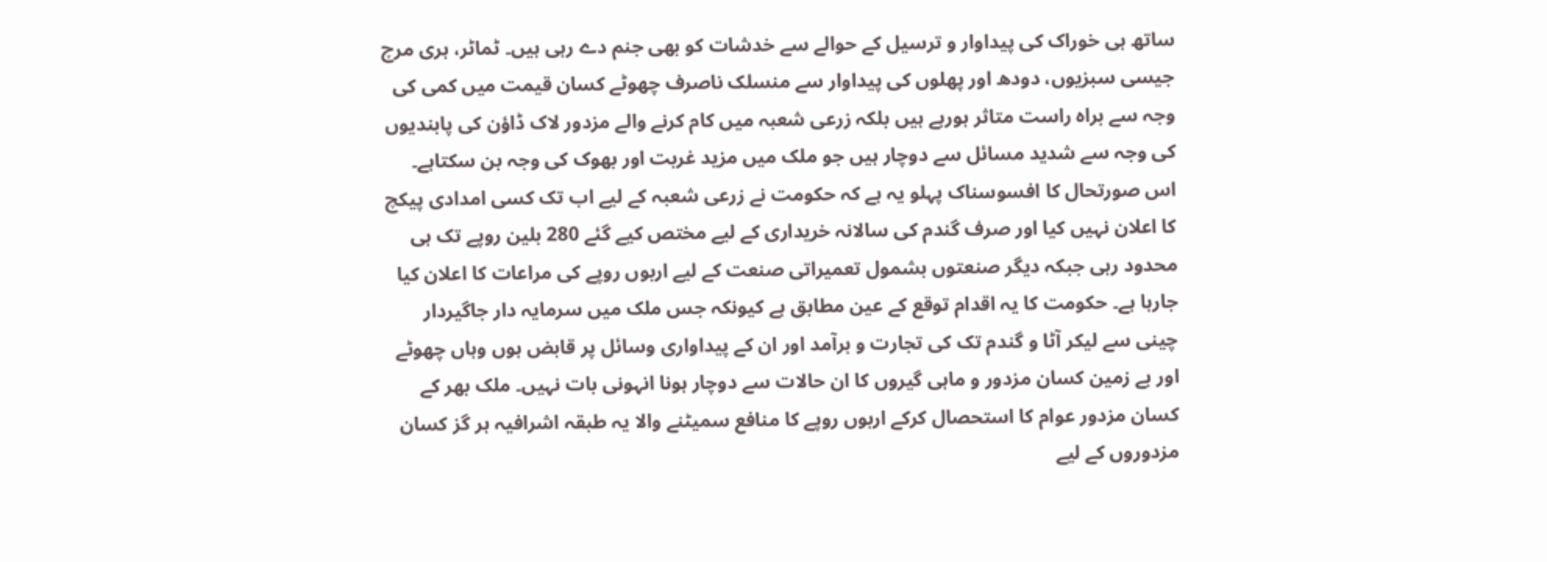ساتھ ہی خوراک کی پیداوار و ترسیل کے حوالے سے خدشات کو بھی جنم دے رہی ہیں۔ ٹماٹر، ہری مرچ جیسی سبزیوں، دودھ اور پھلوں کی پیداوار سے منسلک ناصرف چھوٹے کسان قیمت میں کمی کی وجہ سے براہ راست متاثر ہورہے ہیں بلکہ زرعی شعبہ میں کام کرنے والے مزدور لاک ڈاؤن کی پابندیوں کی وجہ سے شدید مسائل سے دوچار ہیں جو ملک میں مزید غربت اور بھوک کی وجہ بن سکتاہے۔ اس صورتحال کا افسوسناک پہلو یہ ہے کہ حکومت نے زرعی شعبہ کے لیے اب تک کسی امدادی پیکچ کا اعلان نہیں کیا اور صرف گندم کی سالانہ خریداری کے لیے مختص کیے گئے 280 بلین روپے تک ہی محدود رہی جبکہ دیگر صنعتوں بشمول تعمیراتی صنعت کے لیے اربوں روپے کی مراعات کا اعلان کیا جارہا ہے۔ حکومت کا یہ اقدام توقع کے عین مطابق ہے کیونکہ جس ملک میں سرمایہ دار جاگیردار چینی سے لیکر آٹا و گندم تک کی تجارت و برآمد اور ان کے پیداواری وسائل پر قابض ہوں وہاں چھوٹے اور بے زمین کسان مزدور و ماہی گیروں کا ان حالات سے دوچار ہونا انہونی بات نہیں۔ ملک بھر کے کسان مزدور عوام کا استحصال کرکے اربوں روپے کا منافع سمیٹنے والا یہ طبقہ اشرافیہ ہر گز کسان مزدوروں کے لیے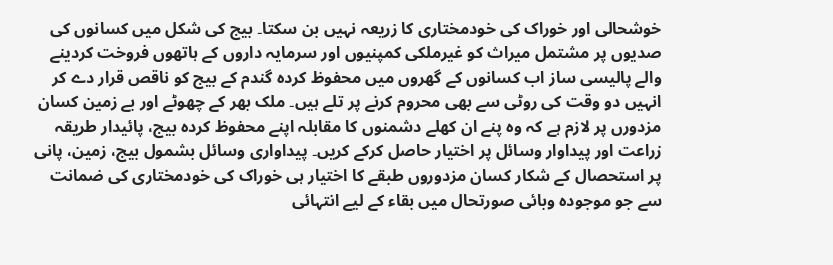خوشحالی اور خوراک کی خودمختاری کا زریعہ نہیں بن سکتا۔ بیج کی شکل میں کسانوں کی صدیوں پر مشتمل میراث کو غیرملکی کمپنیوں اور سرمایہ داروں کے ہاتھوں فروخت کردینے والے پالیسی ساز اب کسانوں کے گھروں میں محفوظ کردہ گندم کے بیج کو ناقص قرار دے کر انہیں دو وقت کی روٹی سے بھی محروم کرنے پر تلے ہیں۔ ملک بھر کے چھوٹے اور بے زمین کسان مزدورں پر لازم ہے کہ وہ پنے ان کھلے دشمنوں کا مقابلہ اپنے محفوظ کردہ بیج، پائیدار طریقہ زراعت اور پیداوار وسائل پر اختیار حاصل کرکے کریں۔ پیداواری وسائل بشمول بیج، زمین، پانی پر استحصال کے شکار کسان مزدوروں طبقے کا اختیار ہی خوراک کی خودمختاری کی ضمانت سے جو موجودہ وبائی صورتحال میں بقاء کے لیے انتہائی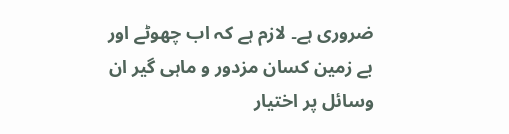ضروری ہے۔ لازم ہے کہ اب چھوٹے اور بے زمین کسان مزدور و ماہی گیر ان وسائل پر اختیار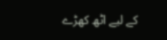کے لیے اٹھ کھڑے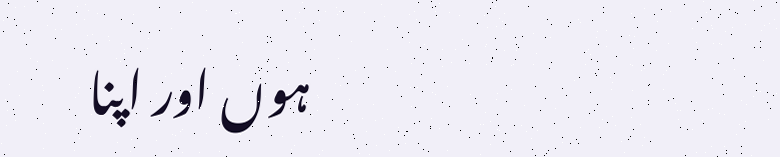ہوں اور اپنا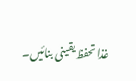غذا تحفظ یقینی بنائیں۔